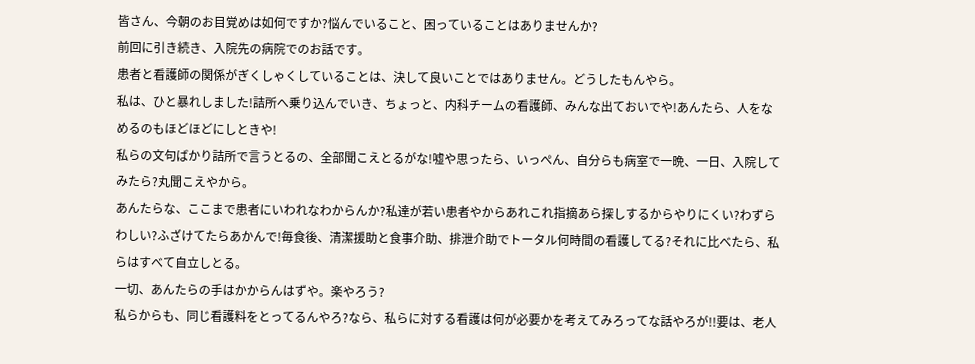皆さん、今朝のお目覚めは如何ですか?悩んでいること、困っていることはありませんか?
前回に引き続き、入院先の病院でのお話です。
患者と看護師の関係がぎくしゃくしていることは、決して良いことではありません。どうしたもんやら。
私は、ひと暴れしました!詰所へ乗り込んでいき、ちょっと、内科チームの看護師、みんな出ておいでや!あんたら、人をなめるのもほどほどにしときや!
私らの文句ばかり詰所で言うとるの、全部聞こえとるがな!嘘や思ったら、いっぺん、自分らも病室で一晩、一日、入院してみたら?丸聞こえやから。
あんたらな、ここまで患者にいわれなわからんか?私達が若い患者やからあれこれ指摘あら探しするからやりにくい?わずらわしい?ふざけてたらあかんで!毎食後、清潔援助と食事介助、排泄介助でトータル何時間の看護してる?それに比べたら、私らはすべて自立しとる。
一切、あんたらの手はかからんはずや。楽やろう?
私らからも、同じ看護料をとってるんやろ?なら、私らに対する看護は何が必要かを考えてみろってな話やろが!!要は、老人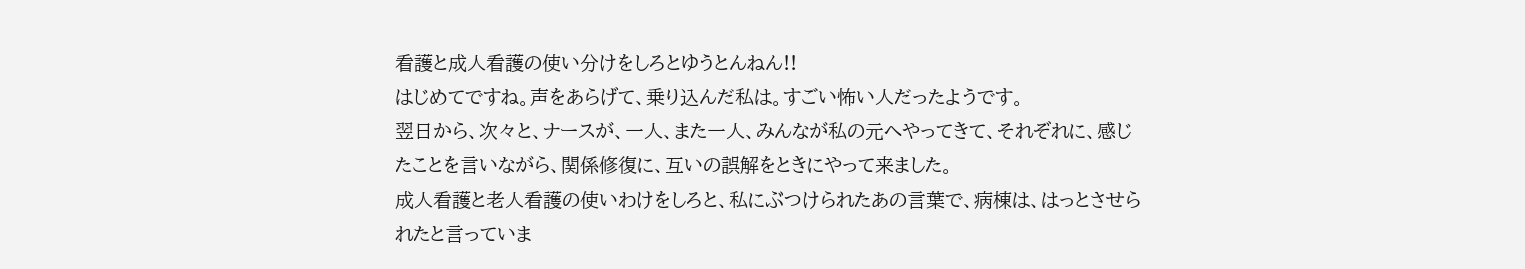看護と成人看護の使い分けをしろとゆうとんねん!!
はじめてですね。声をあらげて、乗り込んだ私は。すごい怖い人だったようです。
翌日から、次々と、ナースが、一人、また一人、みんなが私の元へやってきて、それぞれに、感じたことを言いながら、関係修復に、互いの誤解をときにやって来ました。
成人看護と老人看護の使いわけをしろと、私にぶつけられたあの言葉で、病棟は、はっとさせられたと言っていま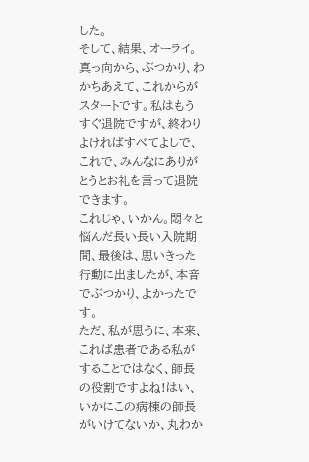した。
そして、結果、オーライ。
真っ向から、ぶつかり、わかちあえて、これからがスタートです。私はもうすぐ退院ですが、終わりよければすべてよしで、これで、みんなにありがとうとお礼を言って退院できます。
これじゃ、いかん。悶々と悩んだ長い長い入院期間、最後は、思いきった行動に出ましたが、本音でぶつかり、よかったです。
ただ、私が思うに、本来、これば患者である私がすることではなく、師長の役割ですよね!はい、いかにこの病棟の師長がいけてないか、丸わか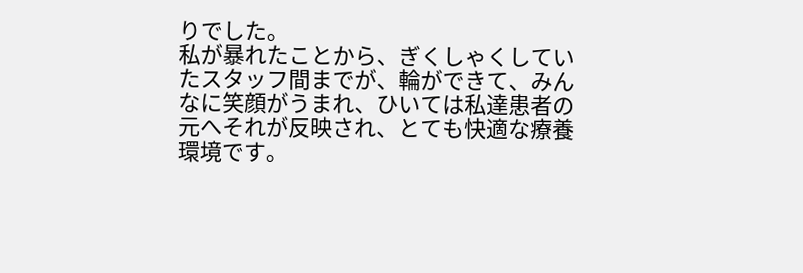りでした。
私が暴れたことから、ぎくしゃくしていたスタッフ間までが、輪ができて、みんなに笑顔がうまれ、ひいては私達患者の元へそれが反映され、とても快適な療養環境です。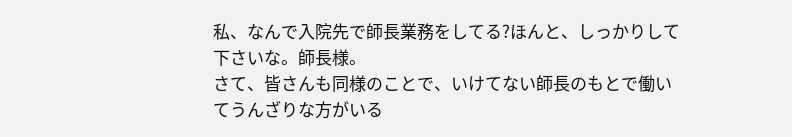私、なんで入院先で師長業務をしてる?ほんと、しっかりして下さいな。師長様。
さて、皆さんも同様のことで、いけてない師長のもとで働いてうんざりな方がいる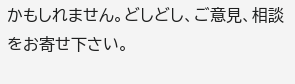かもしれません。どしどし、ご意見、相談をお寄せ下さい。